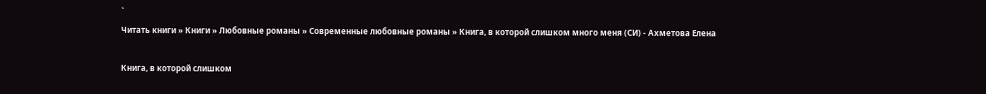`
Читать книги » Книги » Любовные романы » Современные любовные романы » Книга, в которой слишком много меня (СИ) - Ахметова Елена

Книга, в которой слишком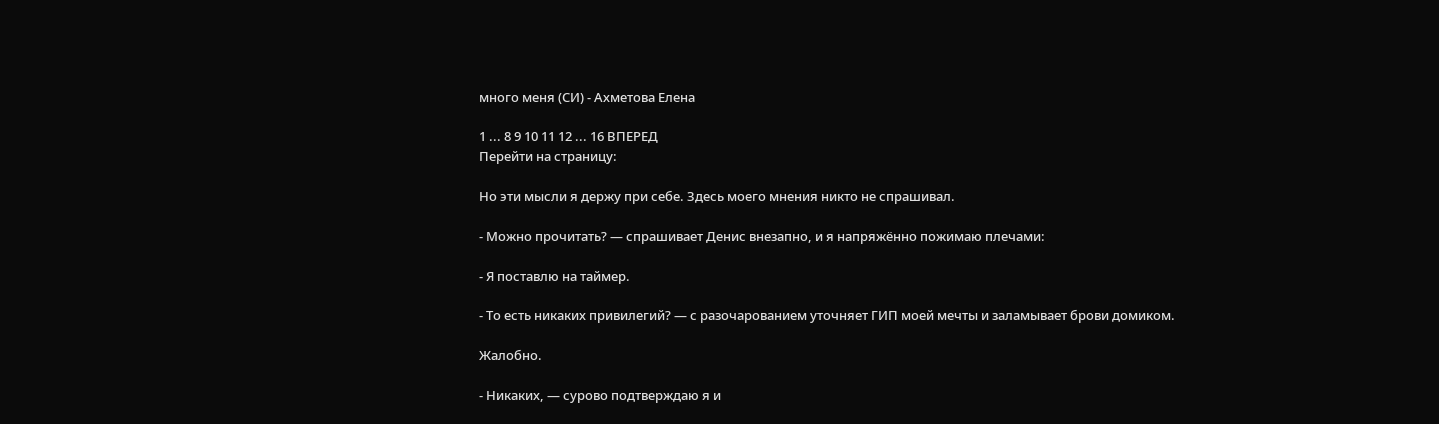много меня (СИ) - Ахметова Елена

1 ... 8 9 10 11 12 ... 16 ВПЕРЕД
Перейти на страницу:

Но эти мысли я держу при себе. Здесь моего мнения никто не спрашивал.

- Можно прочитать? — спрашивает Денис внезапно, и я напряжённо пожимаю плечами:

- Я поставлю на таймер.

- То есть никаких привилегий? — с разочарованием уточняет ГИП моей мечты и заламывает брови домиком.

Жалобно.

- Никаких, — сурово подтверждаю я и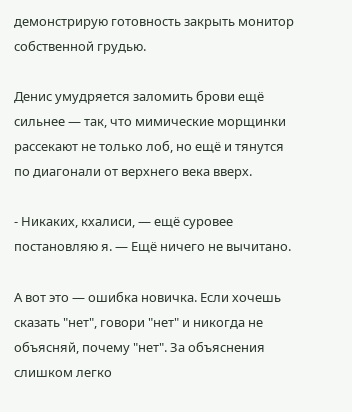демонстрирую готовность закрыть монитор собственной грудью.

Денис умудряется заломить брови ещё сильнее — так, что мимические морщинки рассекают не только лоб, но ещё и тянутся по диагонали от верхнего века вверх.

- Никаких, кхалиси, — ещё суровее постановляю я. — Ещё ничего не вычитано.

А вот это — ошибка новичка. Если хочешь сказать "нет", говори "нет" и никогда не объясняй, почему "нет". За объяснения слишком легко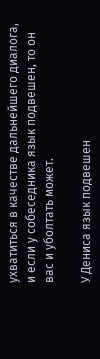ухватиться в качестве дальнейшего диалога, и если у собеседника язык подвешен, то он вас и уболтать может.

У Дениса язык подвешен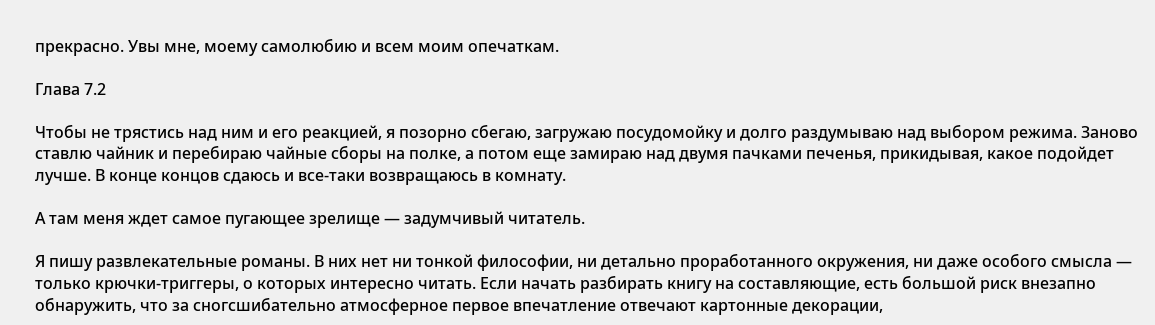прекрасно. Увы мне, моему самолюбию и всем моим опечаткам.

Глава 7.2

Чтобы не трястись над ним и его реакцией, я позорно сбегаю, загружаю посудомойку и долго раздумываю над выбором режима. Заново ставлю чайник и перебираю чайные сборы на полке, а потом еще замираю над двумя пачками печенья, прикидывая, какое подойдет лучше. В конце концов сдаюсь и все-таки возвращаюсь в комнату.

А там меня ждет самое пугающее зрелище — задумчивый читатель.

Я пишу развлекательные романы. В них нет ни тонкой философии, ни детально проработанного окружения, ни даже особого смысла — только крючки-триггеры, о которых интересно читать. Если начать разбирать книгу на составляющие, есть большой риск внезапно обнаружить, что за сногсшибательно атмосферное первое впечатление отвечают картонные декорации,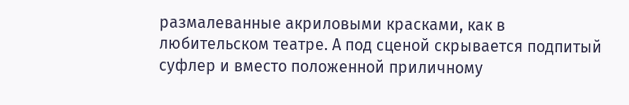размалеванные акриловыми красками, как в любительском театре. А под сценой скрывается подпитый суфлер и вместо положенной приличному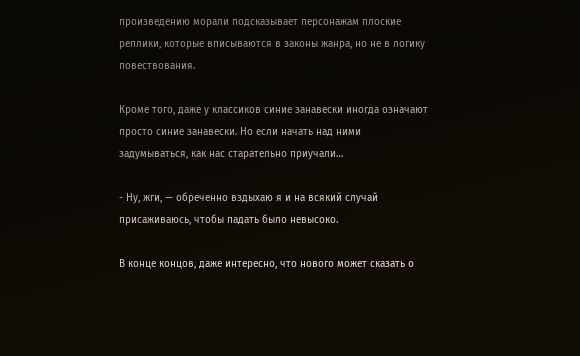произведению морали подсказывает персонажам плоские реплики, которые вписываются в законы жанра, но не в логику повествования.

Кроме того, даже у классиков синие занавески иногда означают просто синие занавески. Но если начать над ними задумываться, как нас старательно приучали…

- Ну, жги, — обреченно вздыхаю я и на всякий случай присаживаюсь, чтобы падать было невысоко.

В конце концов, даже интересно, что нового может сказать о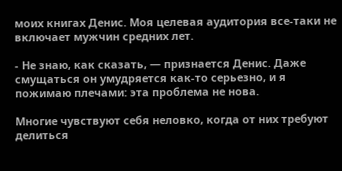моих книгах Денис. Моя целевая аудитория все-таки не включает мужчин средних лет.

- Не знаю, как сказать, — признается Денис. Даже смущаться он умудряется как-то серьезно, и я пожимаю плечами: эта проблема не нова.

Многие чувствуют себя неловко, когда от них требуют делиться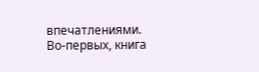впечатлениями. Во-первых, книга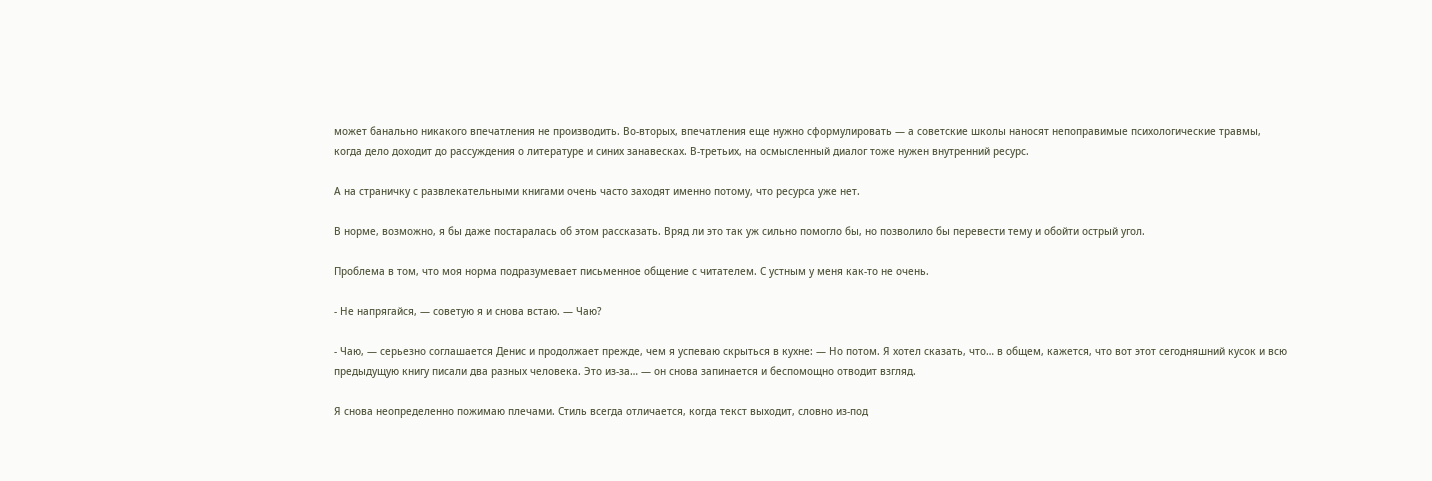может банально никакого впечатления не производить. Во-вторых, впечатления еще нужно сформулировать — а советские школы наносят непоправимые психологические травмы, когда дело доходит до рассуждения о литературе и синих занавесках. В-третьих, на осмысленный диалог тоже нужен внутренний ресурс.

А на страничку с развлекательными книгами очень часто заходят именно потому, что ресурса уже нет.

В норме, возможно, я бы даже постаралась об этом рассказать. Вряд ли это так уж сильно помогло бы, но позволило бы перевести тему и обойти острый угол.

Проблема в том, что моя норма подразумевает письменное общение с читателем. С устным у меня как-то не очень.

- Не напрягайся, — советую я и снова встаю. — Чаю?

- Чаю, — серьезно соглашается Денис и продолжает прежде, чем я успеваю скрыться в кухне: — Но потом. Я хотел сказать, что… в общем, кажется, что вот этот сегодняшний кусок и всю предыдущую книгу писали два разных человека. Это из-за… — он снова запинается и беспомощно отводит взгляд.

Я снова неопределенно пожимаю плечами. Стиль всегда отличается, когда текст выходит, словно из-под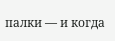палки — и когда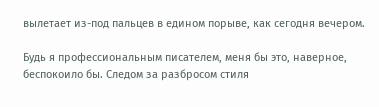вылетает из-под пальцев в едином порыве, как сегодня вечером.

Будь я профессиональным писателем, меня бы это, наверное, беспокоило бы. Следом за разбросом стиля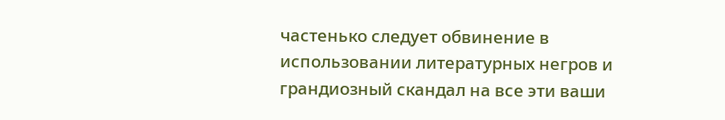частенько следует обвинение в использовании литературных негров и грандиозный скандал на все эти ваши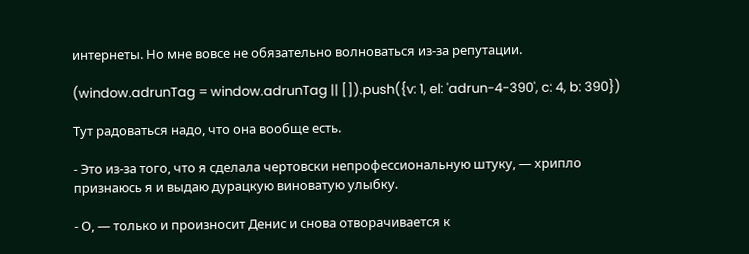интернеты. Но мне вовсе не обязательно волноваться из-за репутации.

(window.adrunTag = window.adrunTag || []).push({v: 1, el: 'adrun-4-390', c: 4, b: 390})

Тут радоваться надо, что она вообще есть.

- Это из-за того, что я сделала чертовски непрофессиональную штуку, — хрипло признаюсь я и выдаю дурацкую виноватую улыбку.

- О, — только и произносит Денис и снова отворачивается к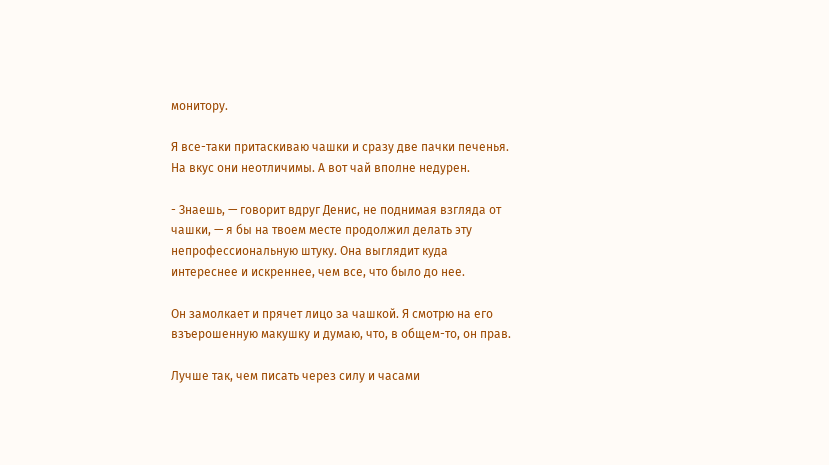монитору.

Я все-таки притаскиваю чашки и сразу две пачки печенья. На вкус они неотличимы. А вот чай вполне недурен.

- Знаешь, — говорит вдруг Денис, не поднимая взгляда от чашки, — я бы на твоем месте продолжил делать эту непрофессиональную штуку. Она выглядит куда интереснее и искреннее, чем все, что было до нее.

Он замолкает и прячет лицо за чашкой. Я смотрю на его взъерошенную макушку и думаю, что, в общем-то, он прав.

Лучше так, чем писать через силу и часами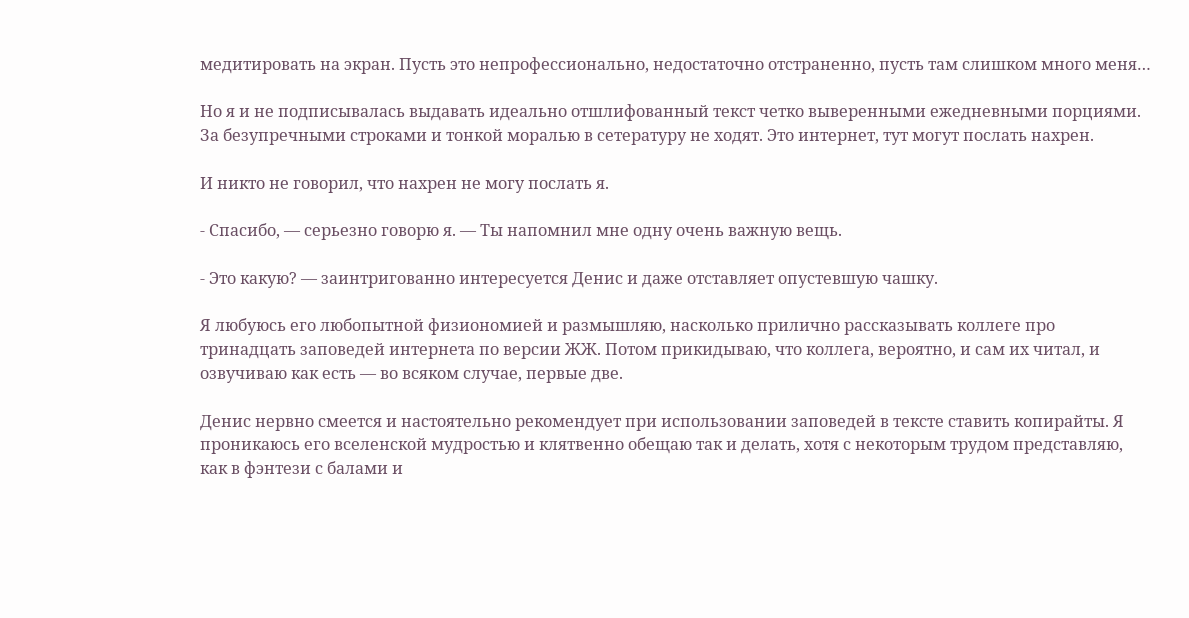медитировать на экран. Пусть это непрофессионально, недостаточно отстраненно, пусть там слишком много меня…

Но я и не подписывалась выдавать идеально отшлифованный текст четко выверенными ежедневными порциями. За безупречными строками и тонкой моралью в сетературу не ходят. Это интернет, тут могут послать нахрен.

И никто не говорил, что нахрен не могу послать я.

- Спасибо, — серьезно говорю я. — Ты напомнил мне одну очень важную вещь.

- Это какую? — заинтригованно интересуется Денис и даже отставляет опустевшую чашку.

Я любуюсь его любопытной физиономией и размышляю, насколько прилично рассказывать коллеге про тринадцать заповедей интернета по версии ЖЖ. Потом прикидываю, что коллега, вероятно, и сам их читал, и озвучиваю как есть — во всяком случае, первые две.

Денис нервно смеется и настоятельно рекомендует при использовании заповедей в тексте ставить копирайты. Я проникаюсь его вселенской мудростью и клятвенно обещаю так и делать, хотя с некоторым трудом представляю, как в фэнтези с балами и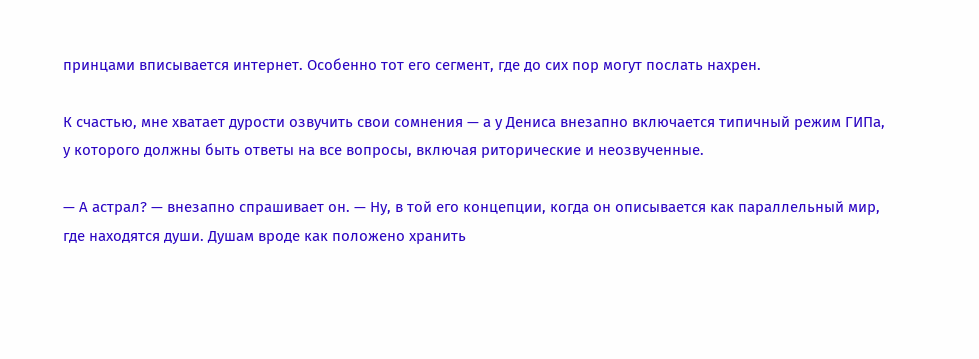принцами вписывается интернет. Особенно тот его сегмент, где до сих пор могут послать нахрен.

К счастью, мне хватает дурости озвучить свои сомнения — а у Дениса внезапно включается типичный режим ГИПа, у которого должны быть ответы на все вопросы, включая риторические и неозвученные.

— А астрал? — внезапно спрашивает он. — Ну, в той его концепции, когда он описывается как параллельный мир, где находятся души. Душам вроде как положено хранить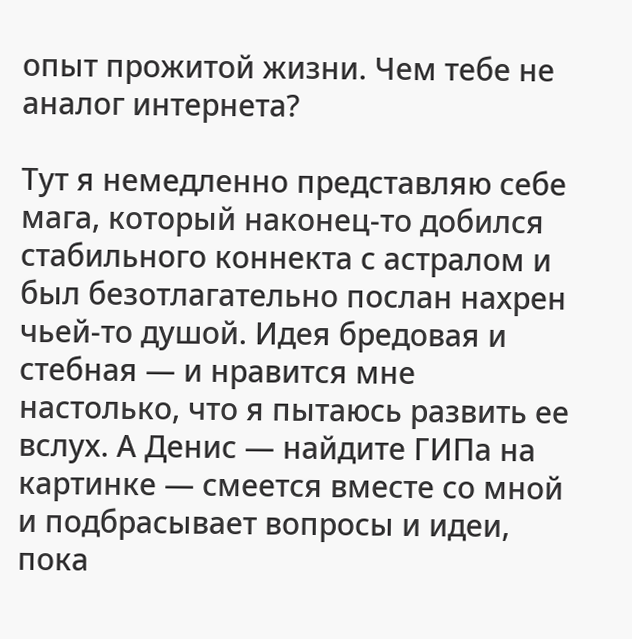опыт прожитой жизни. Чем тебе не аналог интернета?

Тут я немедленно представляю себе мага, который наконец-то добился стабильного коннекта с астралом и был безотлагательно послан нахрен чьей-то душой. Идея бредовая и стебная — и нравится мне настолько, что я пытаюсь развить ее вслух. А Денис — найдите ГИПа на картинке — смеется вместе со мной и подбрасывает вопросы и идеи, пока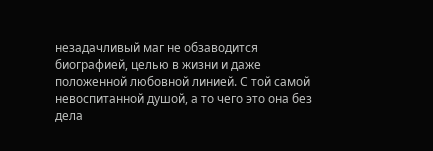незадачливый маг не обзаводится биографией, целью в жизни и даже положенной любовной линией. С той самой невоспитанной душой, а то чего это она без дела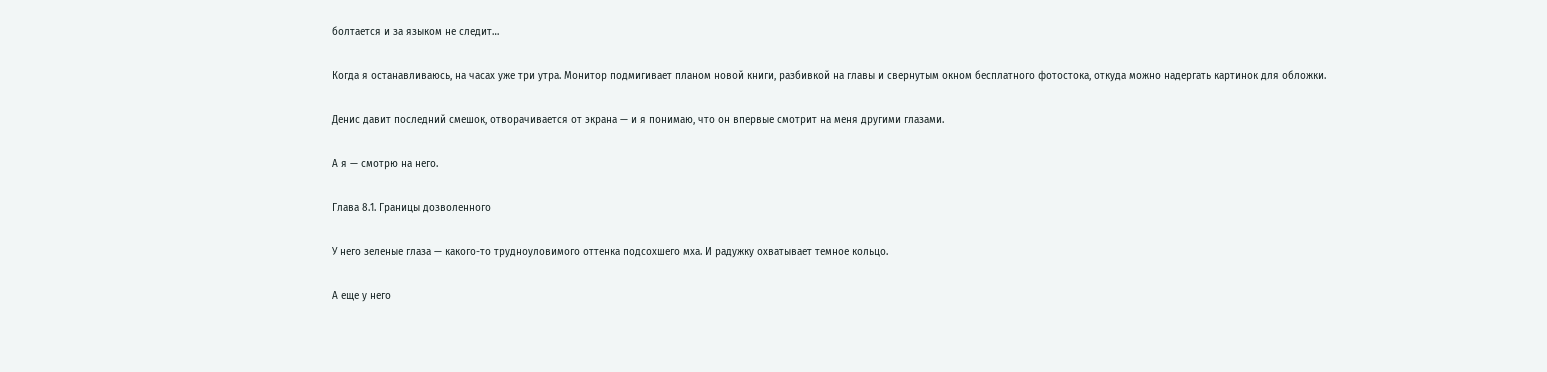болтается и за языком не следит…

Когда я останавливаюсь, на часах уже три утра. Монитор подмигивает планом новой книги, разбивкой на главы и свернутым окном бесплатного фотостока, откуда можно надергать картинок для обложки.

Денис давит последний смешок, отворачивается от экрана — и я понимаю, что он впервые смотрит на меня другими глазами.

А я — смотрю на него.

Глава 8.1. Границы дозволенного

У него зеленые глаза — какого-то трудноуловимого оттенка подсохшего мха. И радужку охватывает темное кольцо.

А еще у него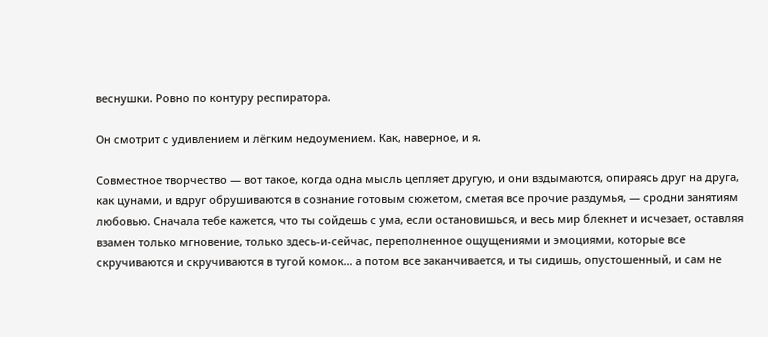веснушки. Ровно по контуру респиратора.

Он смотрит с удивлением и лёгким недоумением. Как, наверное, и я.

Совместное творчество — вот такое, когда одна мысль цепляет другую, и они вздымаются, опираясь друг на друга, как цунами, и вдруг обрушиваются в сознание готовым сюжетом, сметая все прочие раздумья, — сродни занятиям любовью. Сначала тебе кажется, что ты сойдешь с ума, если остановишься, и весь мир блекнет и исчезает, оставляя взамен только мгновение, только здесь-и-сейчас, переполненное ощущениями и эмоциями, которые все скручиваются и скручиваются в тугой комок… а потом все заканчивается, и ты сидишь, опустошенный, и сам не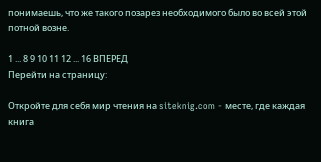понимаешь, что же такого позарез необходимого было во всей этой потной возне.

1 ... 8 9 10 11 12 ... 16 ВПЕРЕД
Перейти на страницу:

Откройте для себя мир чтения на siteknig.com - месте, где каждая книга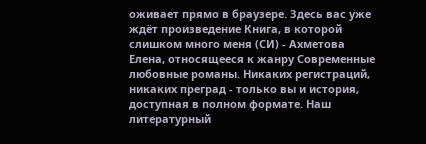оживает прямо в браузере. Здесь вас уже ждёт произведение Книга, в которой слишком много меня (СИ) - Ахметова Елена, относящееся к жанру Современные любовные романы. Никаких регистраций, никаких преград - только вы и история, доступная в полном формате. Наш литературный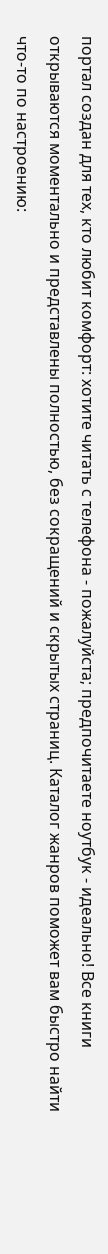портал создан для тех, кто любит комфорт: хотите читать с телефона - пожалуйста; предпочитаете ноутбук - идеально! Все книги открываются моментально и представлены полностью, без сокращений и скрытых страниц. Каталог жанров поможет вам быстро найти что-то по настроению: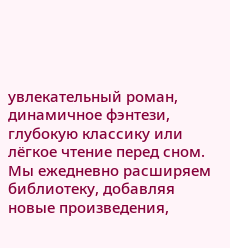увлекательный роман, динамичное фэнтези, глубокую классику или лёгкое чтение перед сном. Мы ежедневно расширяем библиотеку, добавляя новые произведения,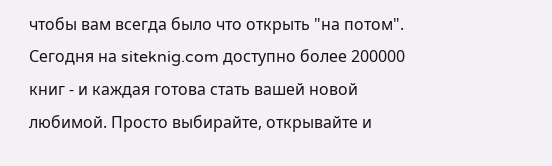чтобы вам всегда было что открыть "на потом". Сегодня на siteknig.com доступно более 200000 книг - и каждая готова стать вашей новой любимой. Просто выбирайте, открывайте и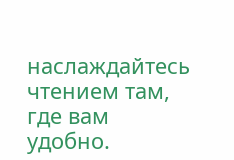наслаждайтесь чтением там, где вам удобно.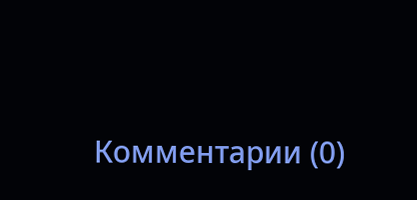Комментарии (0)